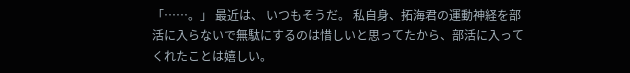「……。」 最近は、 いつもそうだ。 私自身、拓海君の運動神経を部活に入らないで無駄にするのは惜しいと思ってたから、部活に入ってくれたことは嬉しい。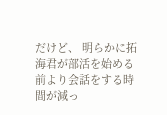だけど、 明らかに拓海君が部活を始める前より会話をする時間が減っ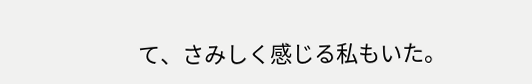て、さみしく感じる私もいた。